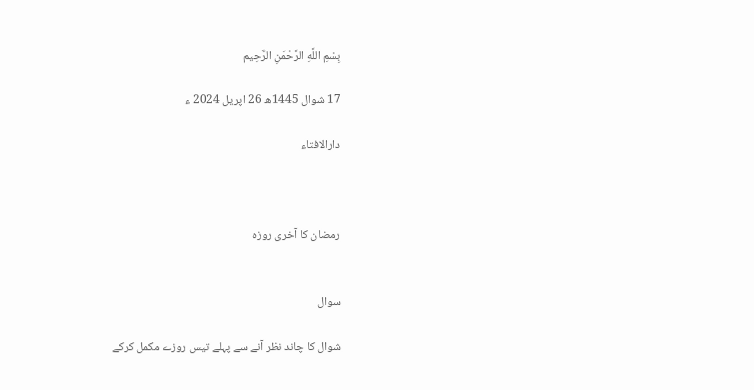بِسْمِ اللَّهِ الرَّحْمَنِ الرَّحِيم

17 شوال 1445ھ 26 اپریل 2024 ء

دارالافتاء



رمضان کا آخری روزہ


سوال

شوال کا چاند نظر آنے سے پہلے تیس روزے مکمل کرکے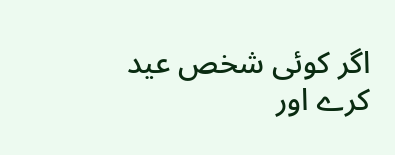اگر کوئی شخص عید کرے اور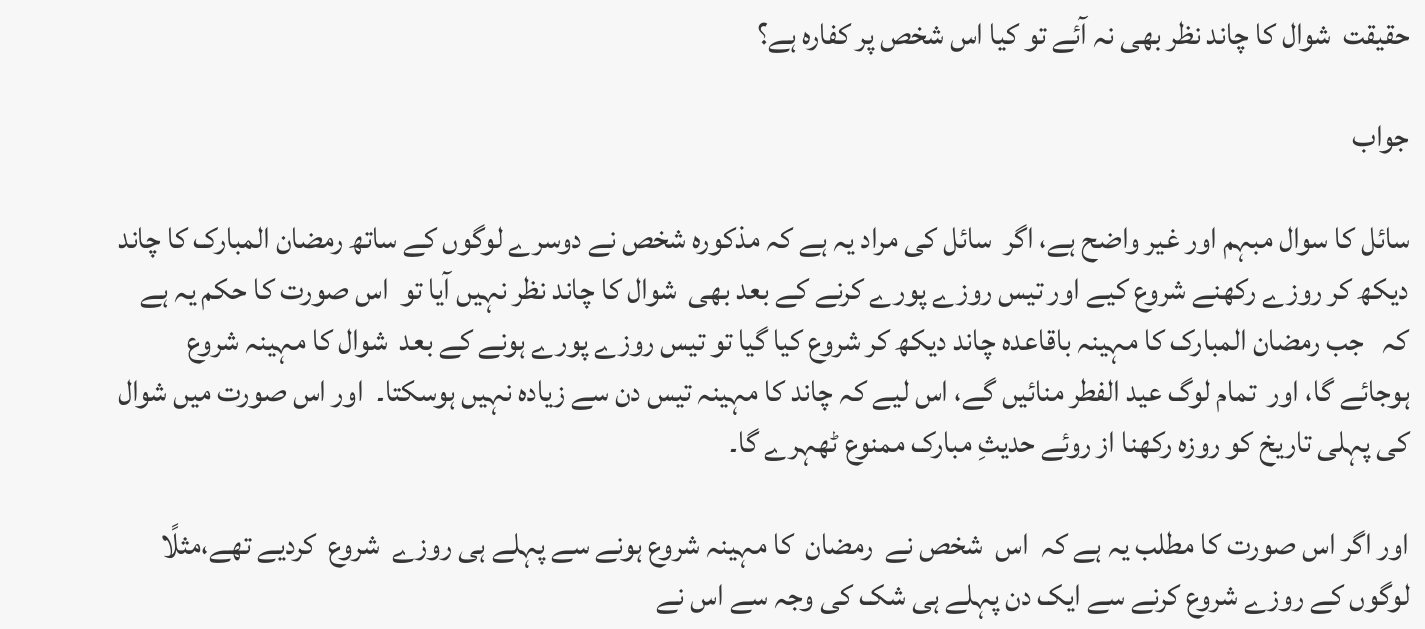حقیقت  شوال کا چاند نظر بھی نہ آئے تو کیا اس شخص پر کفارہ ہے؟

جواب

سائل کا سوال مبہم اور غیر واضح ہے، اگر  سائل کی مراد یہ ہے کہ مذکورہ شخص نے دوسرے لوگوں کے ساتھ رمضان المبارک کا چاند دیکھ کر روزے رکھنے شروع کیے اور تیس روزے پورے کرنے کے بعد بھی  شوال کا چاند نظر نہیں آیا تو  اس صورت کا حکم یہ ہے کہ   جب رمضان المبارک کا مہینہ باقاعدہ چاند دیکھ کر شروع کیا گیا تو تیس روزے پورے ہونے کے بعد  شوال کا مہینہ شروع ہوجائے گا، اور  تمام لوگ عید الفطر منائیں گے، اس لیے کہ چاند کا مہینہ تیس دن سے زیادہ نہیں ہوسکتا۔  اور اس صورت میں شوال کی پہلی تاریخ کو روزہ رکھنا از روئے حدیثِ مبارک ممنوع ٹھہرے گا۔

اور اگر اس صورت کا مطلب یہ ہے کہ  اس  شخص نے  رمضان  کا مہینہ شروع ہونے سے پہلے ہی روزے  شروع  کردیے تھے،مثلًا  لوگوں کے روزے شروع کرنے سے ایک دن پہلے ہی شک کی وجہ سے اس نے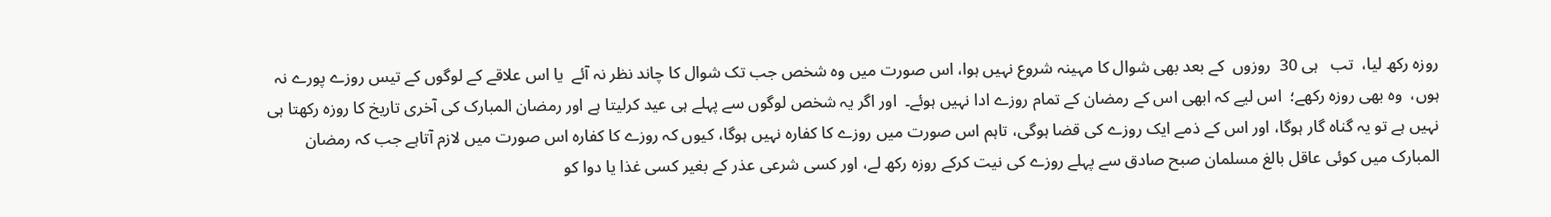روزہ رکھ لیا،  تب   ہی 30  روزوں  کے بعد بھی شوال کا مہینہ شروع نہیں ہوا، اس صورت میں وہ شخص جب تک شوال کا چاند نظر نہ آئے  یا اس علاقے کے لوگوں کے تیس روزے پورے نہ ہوں،  وہ بھی روزہ رکھے؛  اس لیے کہ ابھی اس کے رمضان کے تمام روزے ادا نہیں ہوئے۔  اور اگر یہ شخص لوگوں سے پہلے ہی عید کرلیتا ہے اور رمضان المبارک کی آخری تاریخ کا روزہ رکھتا ہی نہیں ہے تو یہ گناہ گار ہوگا، اور اس کے ذمے ایک روزے کی قضا ہوگی، تاہم اس صورت میں روزے کا کفارہ نہیں ہوگا، کیوں کہ روزے کا کفارہ اس صورت میں لازم آتاہے جب کہ رمضان المبارک میں کوئی عاقل بالغ مسلمان صبح صادق سے پہلے روزے کی نیت کرکے روزہ رکھ لے، اور کسی شرعی عذر کے بغیر کسی غذا یا دوا کو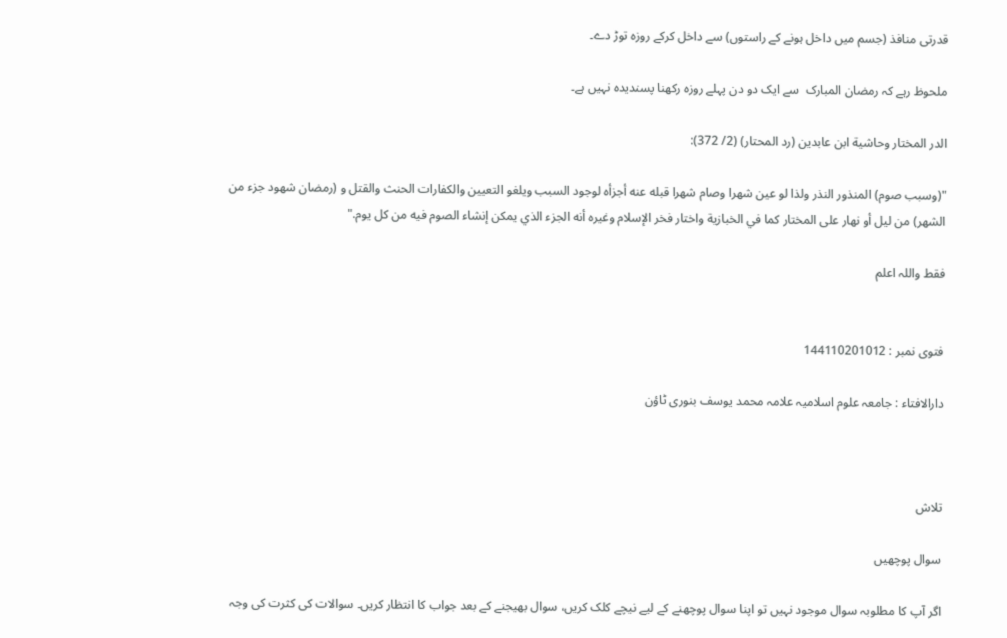قدرتی منافذ (جسم میں داخل ہونے کے راستوں) سے داخل کرکے روزہ توڑ دے۔

ملحوظ رہے کہ رمضان المبارک  سے ایک دو دن پہلے روزہ رکھنا پسندیدہ نہیں ہے۔

الدر المختار وحاشية ابن عابدين (رد المحتار) (2/ 372):

"(وسبب صوم) المنذور النذر ولذا لو عين شهرا وصام شهرا قبله عنه أجزأه لوجود السبب ويلغو التعيين والكفارات الحنث والقتل و (رمضان شهود جزء من الشهر) من ليل أو نهار على المختار كما في الخبازية واختار فخر الإسلام وغيره أنه الجزء الذي يمكن إنشاء الصوم فيه من كل يوم."

فقط واللہ اعلم


فتوی نمبر : 144110201012

دارالافتاء : جامعہ علوم اسلامیہ علامہ محمد یوسف بنوری ٹاؤن



تلاش

سوال پوچھیں

اگر آپ کا مطلوبہ سوال موجود نہیں تو اپنا سوال پوچھنے کے لیے نیچے کلک کریں، سوال بھیجنے کے بعد جواب کا انتظار کریں۔ سوالات کی کثرت کی وجہ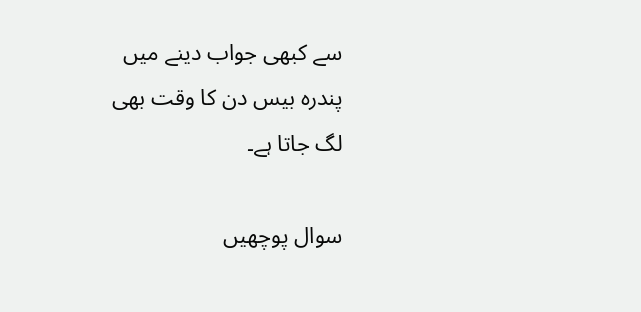سے کبھی جواب دینے میں پندرہ بیس دن کا وقت بھی لگ جاتا ہے۔

سوال پوچھیں